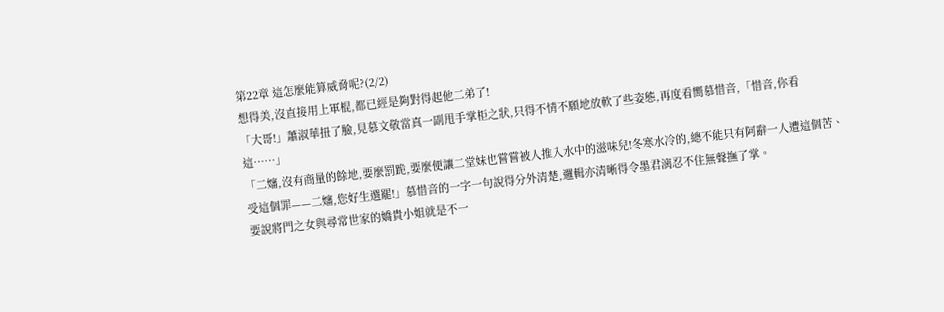第22章 這怎麼能算威脅呢?(2/2)
想得美,沒直接用上軍棍,都已經是夠對得起他二弟了!
「大哥!」蕭淑華扭了臉,見慕文敬當真一副甩手掌柜之狀,只得不情不願地放軟了些姿態,再度看嚮慕惜音,「惜音,你看這……」
「二嬸,沒有商量的餘地,要麼罰跪,要麼便讓二堂妹也嘗嘗被人推入水中的滋味兒!冬寒水冷的,總不能只有阿辭一人遭這個苦、受這個罪——二嬸,您好生選罷!」慕惜音的一字一句說得分外清楚,邏輯亦清晰得令墨君漓忍不住無聲撫了掌。
要說將門之女與尋常世家的嬌貴小姐就是不一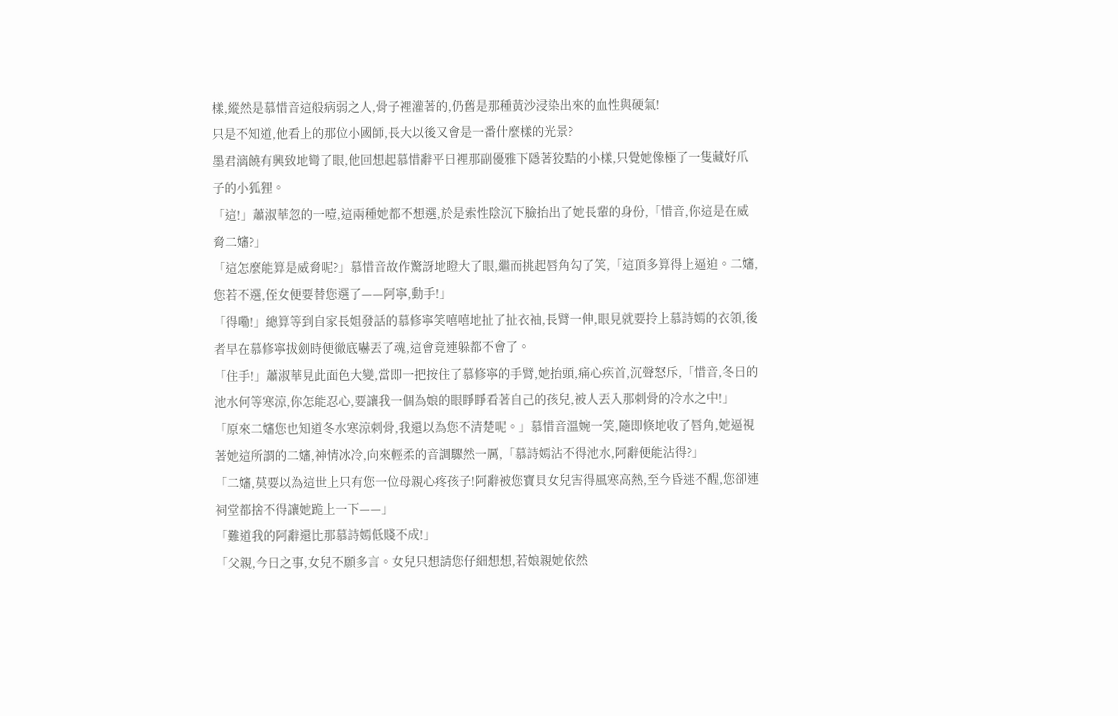樣,縱然是慕惜音這般病弱之人,骨子裡灌著的,仍舊是那種黃沙浸染出來的血性與硬氣!
只是不知道,他看上的那位小國師,長大以後又會是一番什麼樣的光景?
墨君漓饒有興致地彎了眼,他回想起慕惜辭平日裡那副優雅下隱著狡黠的小樣,只覺她像極了一隻藏好爪子的小狐狸。
「這!」蕭淑華忽的一噎,這兩種她都不想選,於是索性陰沉下臉抬出了她長輩的身份,「惜音,你這是在威脅二嬸?」
「這怎麼能算是威脅呢?」慕惜音故作驚訝地瞪大了眼,繼而挑起唇角勾了笑,「這頂多算得上逼迫。二嬸,您若不選,侄女便要替您選了——阿寧,動手!」
「得嘞!」總算等到自家長姐發話的慕修寧笑嘻嘻地扯了扯衣袖,長臂一伸,眼見就要拎上慕詩嫣的衣領,後者早在慕修寧拔劍時便徹底嚇丟了魂,這會竟連躲都不會了。
「住手!」蕭淑華見此面色大變,當即一把按住了慕修寧的手臂,她抬頭,痛心疾首,沉聲怒斥,「惜音,冬日的池水何等寒涼,你怎能忍心,要讓我一個為娘的眼睜睜看著自己的孩兒,被人丟入那刺骨的冷水之中!」
「原來二嬸您也知道冬水寒涼刺骨,我還以為您不清楚呢。」慕惜音溫婉一笑,隨即倏地收了唇角,她逼視著她這所謂的二嬸,神情冰冷,向來輕柔的音調驟然一厲,「慕詩嫣沾不得池水,阿辭便能沾得?」
「二嬸,莫要以為這世上只有您一位母親心疼孩子!阿辭被您寶貝女兒害得風寒高熱,至今昏迷不醒,您卻連祠堂都捨不得讓她跪上一下——」
「難道我的阿辭還比那慕詩嫣低賤不成!」
「父親,今日之事,女兒不願多言。女兒只想請您仔細想想,若娘親她依然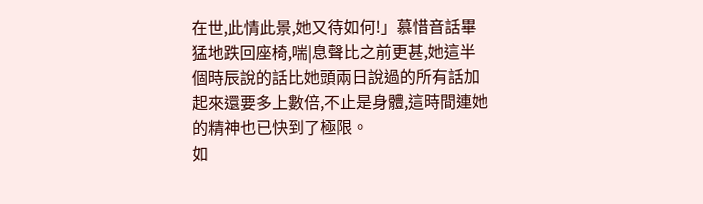在世,此情此景,她又待如何!」慕惜音話畢猛地跌回座椅,喘|息聲比之前更甚,她這半個時辰說的話比她頭兩日說過的所有話加起來還要多上數倍,不止是身體,這時間連她的精神也已快到了極限。
如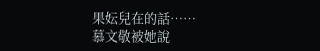果妘兒在的話……
慕文敬被她說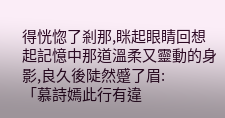得恍惚了剎那,眯起眼睛回想起記憶中那道溫柔又靈動的身影,良久後陡然蹙了眉:
「慕詩嫣此行有違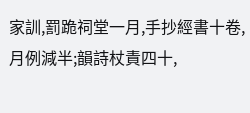家訓,罰跪祠堂一月,手抄經書十卷,月例減半;韻詩杖責四十,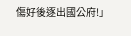傷好後逐出國公府!」